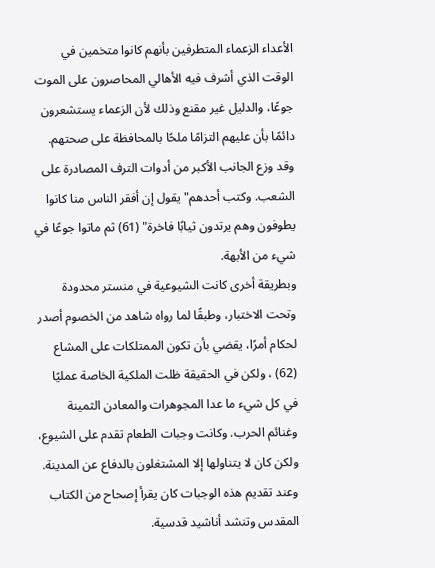الأعداء الزعماء المتطرفين بأنهم كانوا متخمين في الوقت الذي أشرف فيه الأهالي المحاصرون على الموت جوعًا، والدليل غير مقنع وذلك لأن الزعماء يستشعرون دائمًا بأن عليهم التزامًا ملحًا بالمحافظة على صحتهم. وقد وزع الجانب الأكبر من أدوات الترف المصادرة على الشعب. وكتب أحدهم"يقول إن أفقر الناس منا كانوا يطوفون وهم يرتدون ثيابًا فاخرة" (61) ثم ماتوا جوعًا في شيء من الأبهة.
وبطريقة أخرى كانت الشيوعية في منستر محدودة وتحت الاختبار، وطبقًا لما رواه شاهد من الخصوم أصدر لحكام أمرًا، يقضي بأن تكون الممتلكات على المشاع (62) ، ولكن في الحقيقة ظلت الملكية الخاصة عمليًا في كل شيء ما عدا المجوهرات والمعادن الثمينة وغنائم الحرب. وكانت وجبات الطعام تقدم على الشيوع، ولكن كان لا يتناولها إلا المشتغلون بالدفاع عن المدينة. وعند تقديم هذه الوجبات كان يقرأ إصحاح من الكتاب المقدس وتنشد أناشيد قدسية.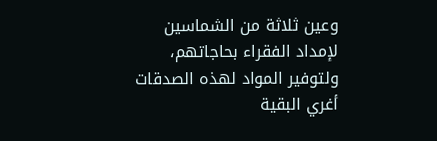وعين ثلاثة من الشماسين لإمداد الفقراء بحاجاتهم، ولتوفير المواد لهذه الصدقات أغري البقية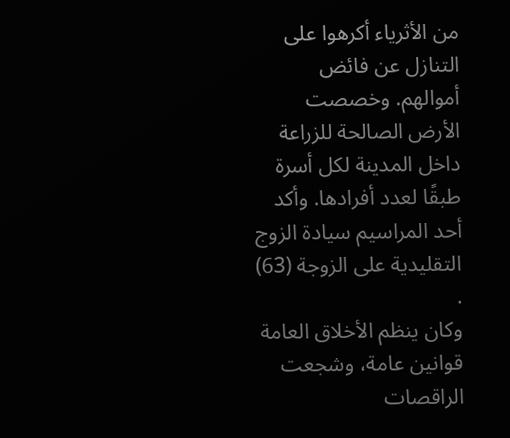من الأثرياء أكرهوا على التنازل عن فائض أموالهم. وخصصت الأرض الصالحة للزراعة داخل المدينة لكل أسرة طبقًا لعدد أفرادها. وأكد أحد المراسيم سيادة الزوج التقليدية على الزوجة (63) .
وكان ينظم الأخلاق العامة قوانين عامة، وشجعت الراقصات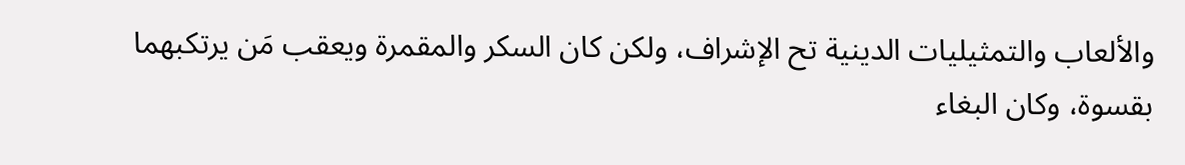والألعاب والتمثيليات الدينية تح الإشراف، ولكن كان السكر والمقمرة ويعقب مَن يرتكبهما بقسوة، وكان البغاء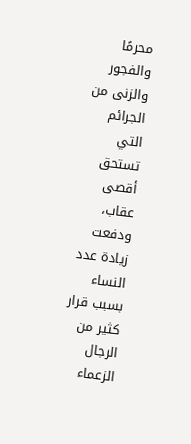محرمًا والفجور والزنى من الجرائم التي تستحق أقصى عقاب، ودفعت زيادة عدد النساء بسبب قرار كثير من الرجال الزعماء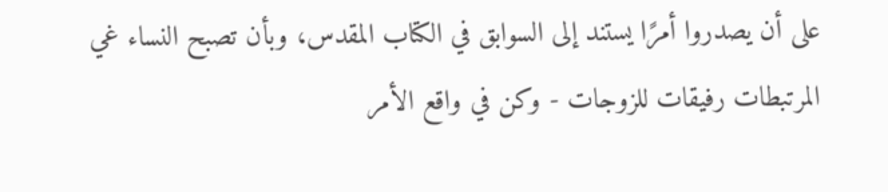على أن يصدروا أمرًا يستند إلى السوابق في الكتاب المقدس، وبأن تصبح النساء غي المرتبطات رفيقات للزوجات - وكن في واقع الأمر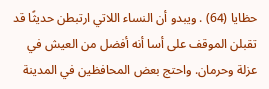حظايا (64) . ويبدو أن النساء اللاتي ارتبطن حديثًا قد تقبلن الموقف على أسا أنه أفضل من العيش في عزلة وحرمان. واحتج بعض المحافظين في المدينة